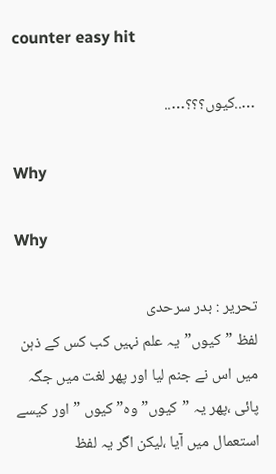counter easy hit

…..کیوں؟؟؟…..

Why

Why

تحریر : بدر سرحدی
لفظ ”کیوں”یہ علم نہیں کب کس کے ذہن میں اس نے جنم لیا اور پھر لغت میں جگہ پائی ،پھر یہ ”کیوں” وہ” کیوں ”اور کیسے استعمال میں آیا ،لیکن اگر یہ لفظ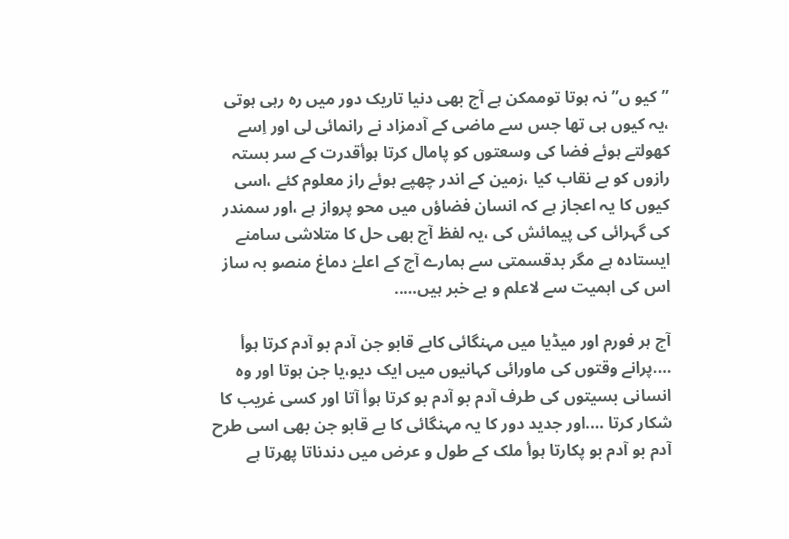”کیو ں”نہ ہوتا توممکن ہے آج بھی دنیا تاریک دور میں رہ رہی ہوتی ،یہ کیوں ہی تھا جس سے ماضی کے آدمزاد نے رانمائی لی اور اِسے کھولتے ہوئے فضا کی وسعتوں کو پامال کرتا ہوأقدرت کے سر بستہ رازوں کو بے نقاب کیا ،زمین کے اندر چھپے ہوئے راز معلوم کئے ،اسی کیوں کا یہ اعجاز ہے کہ انسان فضاؤں میں محو پرواز ہے ،اور سمندر کی گہرائی کی پیمائش کی ،یہ لفظ آج بھی حل کا متلاشی سامنے ایستادہ ہے مگر بدقسمتی سے ہمارے آج کے اعلےٰ دماغ منصو بہ ساز اس کی اہمیت سے لاعلم و بے خبر ہیں…..

آج ہر فورم اور میڈیا میں مہنگائی کابے قابو جن آدم بو آدم کرتا ہوأ ….پرانے وقتوں کی ماورائی کہانیوں میں ایک دیو،یا جن ہوتا اور وہ انسانی بسیتوں کی طرف آدم بو آدم بو کرتا ہوأ آتا اور کسی غریب کا شکار کرتا ….اور جدید دور کا یہ مہنگائی کا بے قابو جن بھی اسی طرح آدم بو آدم بو پکارتا ہوأ ملک کے طول و عرض میں دندناتا پھرتا ہے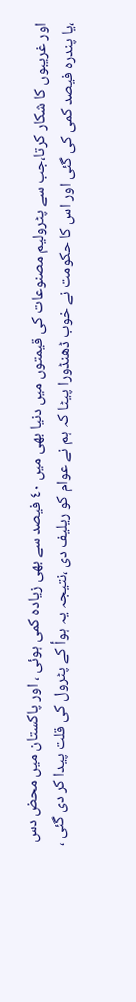اور غریبوں کا شکار کرتا،جب سے پٹرولیم مصنوعات کی قیمتوں میں دنیا بھی میں ٤٠ فیصد سے بھی زیادہ کمی ہوئی ، اور پاکستان میں محض دس ،یا پندرہ فیصد کمی کی گئی اور اس کا حکومت نے خوب ڈھنڈورا پیٹا کہ ہم نے عوام کو ریلیف دی ،نتیجہ یہ ہوأ کے پٹرول کی قلت پیدا کر دی گئی ،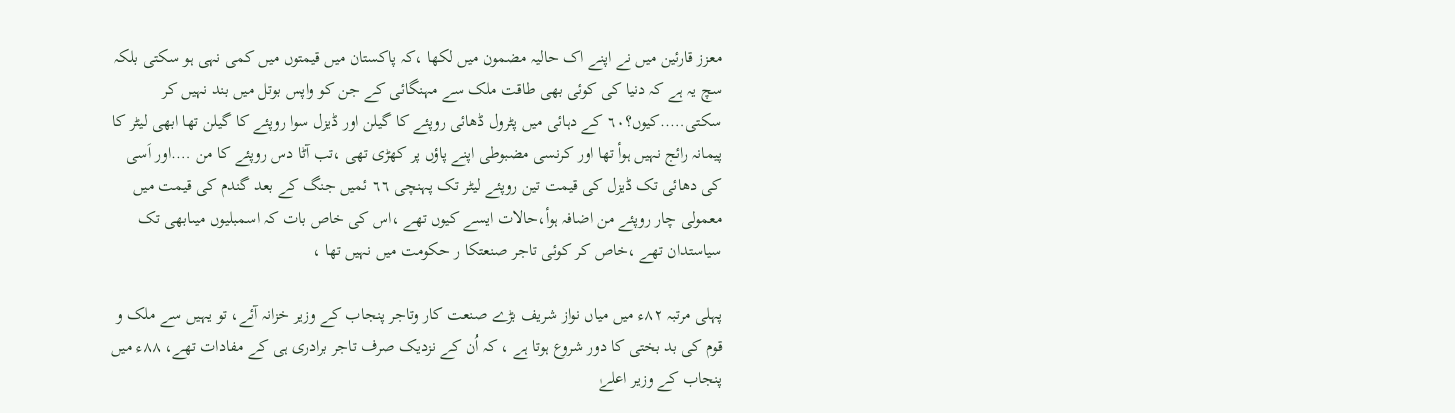معزز قارئین میں نے اپنے اک حالیہ مضمون میں لکھا ،کہ پاکستان میں قیمتوں میں کمی نہی ہو سکتی بلکہ سچ یہ ہے کہ دنیا کی کوئی بھی طاقت ملک سے مہنگائی کے جن کو واپس بوتل میں بند نہیں کر سکتی…..کیوں؟٦٠ کے دہائی میں پٹرول ڈھائی روپئے کا گیلن اور ڈیزل سوا روپئے کا گیلن تھا ابھی لیٹر کا پیمانہ رائج نہیں ہوأ تھا اور کرنسی مضبوطی اپنے پاؤں پر کھڑی تھی ،تب آٹا دس روپئے کا من ….اور اَسی کی دھائی تک ڈیزل کی قیمت تین روپئے لیٹر تک پہنچی ٦٦ ئمیں جنگ کے بعد گندم کی قیمت میں معمولی چار روپئے من اضافہ ہوأ،حالات ایسے کیوں تھے ،اس کی خاص بات کہ اسمبلیوں میںابھی تک سیاستدان تھے ،خاص کر کوئی تاجر صنعتکا ر حکومت میں نہیں تھا ،

پہلی مرتبہ ٨٢ء میں میاں نواز شریف بڑے صنعت کار وتاجر پنجاب کے وزیر خزانہ آئے، تو یہیں سے ملک و قوم کی بد بختی کا دور شروع ہوتا ہے ، کہ اُن کے نزدیک صرف تاجر برادری ہی کے مفادات تھے، ٨٨ء میں پنجاب کے وزیر اعلےٰ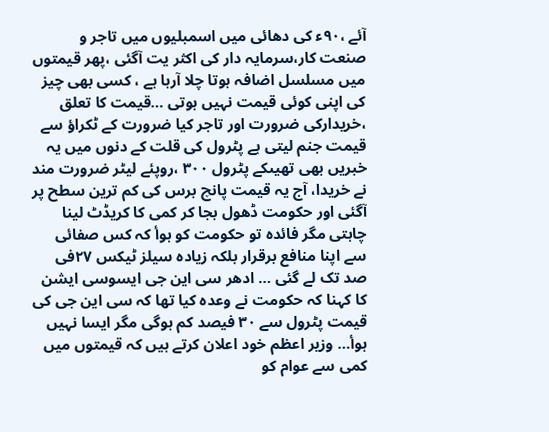آئے ،٩٠ء کی دھائی میں اسمبلیوں میں تاجر و صنعت کار،سرمایہ دار کی اکثر یت آگئی ،پھر قیمتوں میں مسلسل اضافہ ہوتا چلا آرہا ہے ، کسی بھی چیز کی اپنی کوئی قیمت نہیں ہوتی …قیمت کا تعلق ،خریدارکی ضرورت اور تاجر کیا ضرورت کے ٹکراؤ سے قیمت جنم لیتی ہے پٹرول کی قلت کے دنوں میں یہ خبریں بھی تھیںکے پٹرول ٣٠٠ ،روپئے لیٹر ضرورت مند نے خریدا، آج یہ قیمت پانچ برس کی کم ترین سطح پر آگئی اور حکومت ڈھول بجا کر کمی کا کریڈٹ لینا چاہتی مگر فائدہ تو حکومت کو ہوأ کہ کس صفائی سے اپنا منافع برقرار بلکہ زیادہ سیلز ٹیکس ٢٧فی صد تک لے گئی … ادھر سی این جی ایسوسی ایشن کا کہنا کہ حکومت نے وعدہ کیا تھا کہ سی این جی کی قیمت پٹرول سے ٣٠ فیصد کم ہوگی مگر ایسا نہیں ہوأ… وزیر اعظم خود اعلان کرتے ہیں کہ قیمتوں میں کمی سے عوام کو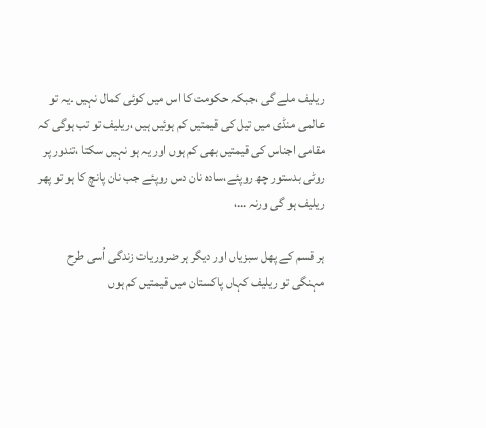ریلیف ملے گی ،جبکہ حکومت کا اس میں کوئی کمال نہیں ۔یہ تو عالمی منڈی میں تیل کی قیمتیں کم ہوئیں ہیں ،ریلیف تو تب ہوگی کہ مقامی اجناس کی قیمتیں بھی کم ہوں اور یہ ہو نہیں سکتا ،تندور پر روٹی بدستور چھ روپئے،سادہ نان دس روپئے جب نان پانچ کا ہو تو پھر ریلیف ہو گی ورنہ …،

ہر قسم کے پھل سبزیاں اور دیگر ہر ضروریات زندگی اُسی طرح مہنگی تو ریلیف کہاں پاکستان میں قیمتیں کم ہوں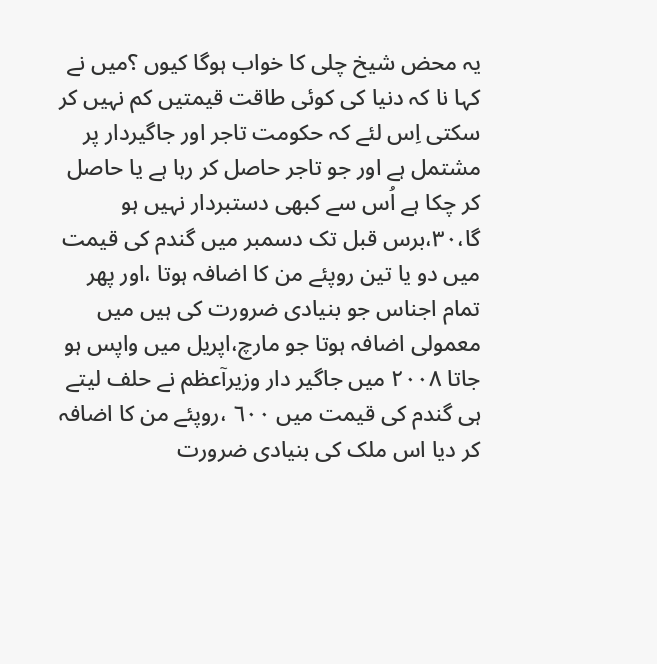یہ محض شیخ چلی کا خواب ہوگا کیوں ؟میں نے کہا نا کہ دنیا کی کوئی طاقت قیمتیں کم نہیں کر سکتی اِس لئے کہ حکومت تاجر اور جاگیردار پر مشتمل ہے اور جو تاجر حاصل کر رہا ہے یا حاصل کر چکا ہے اُس سے کبھی دستبردار نہیں ہو گا،٣٠،برس قبل تک دسمبر میں گندم کی قیمت میں دو یا تین روپئے من کا اضافہ ہوتا ،اور پھر تمام اجناس جو بنیادی ضرورت کی ہیں میں معمولی اضافہ ہوتا جو مارچ،اپریل میں واپس ہو جاتا ٢٠٠٨ میں جاگیر دار وزیرآعظم نے حلف لیتے ہی گندم کی قیمت میں ٦٠٠ ،روپئے من کا اضافہ کر دیا اس ملک کی بنیادی ضرورت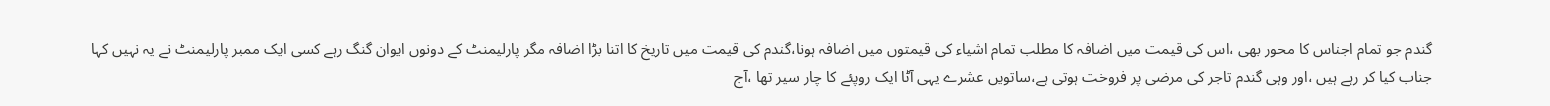گندم جو تمام اجناس کا محور بھی ،اس کی قیمت میں اضافہ کا مطلب تمام اشیاء کی قیمتوں میں اضافہ ہونا،گندم کی قیمت میں تاریخ کا اتنا بڑا اضافہ مگر پارلیمنٹ کے دونوں ایوان گنگ رہے کسی ایک ممبر پارلیمنٹ نے یہ نہیں کہا جناب کیا کر رہے ہیں ،اور وہی گندم تاجر کی مرضی پر فروخت ہوتی ہے،ساتویں عشرے یہی آٹا ایک روپئے کا چار سیر تھا ،آج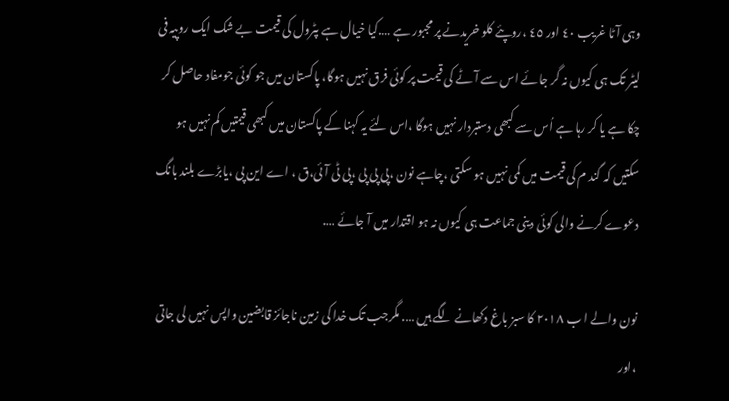وہی آٹا غریب ٤٠ اور ٤٥ ،روپئے کلو خریدنے پر مجبور ہے ….کیا خیال ہے پٹرول کی قیمت بے شک ایک روپیہ فی لیٹر تک ہی کیوں نہ گر جائے اس سے آٹے کی قیمت پر کوئی فرق نہیں ہوگا، پاکستان میں جو کوئی جومفاد حاصل کر چکا ہے یا کر رہا ہے اُس سے کبھی دستبردار نہیں ہوگا ،اس لئے یہ کہنا کے پاکستان میں کبھی قیمتیں کم نہیں ہو سکتیں کہ گند م کی قیمت میں کمی نہیں ہو سکتی ،چاہے نون ،پی پی پی ،پی ٹی آئی،ق ، اے این پی ،یابڑے بلند بانگ دعوے کرنے والی کوئی دینی جماعت ہی کیوں نہ ہو اقتدار میں آ جائے ….

نون والے ا ب ٢٠١٨ کا سبز باغ دکھانے لگے ہیں …. مگرجب تک خدا کی زمین ناجائز قابضین واپس نہیں لی جاتی ،اور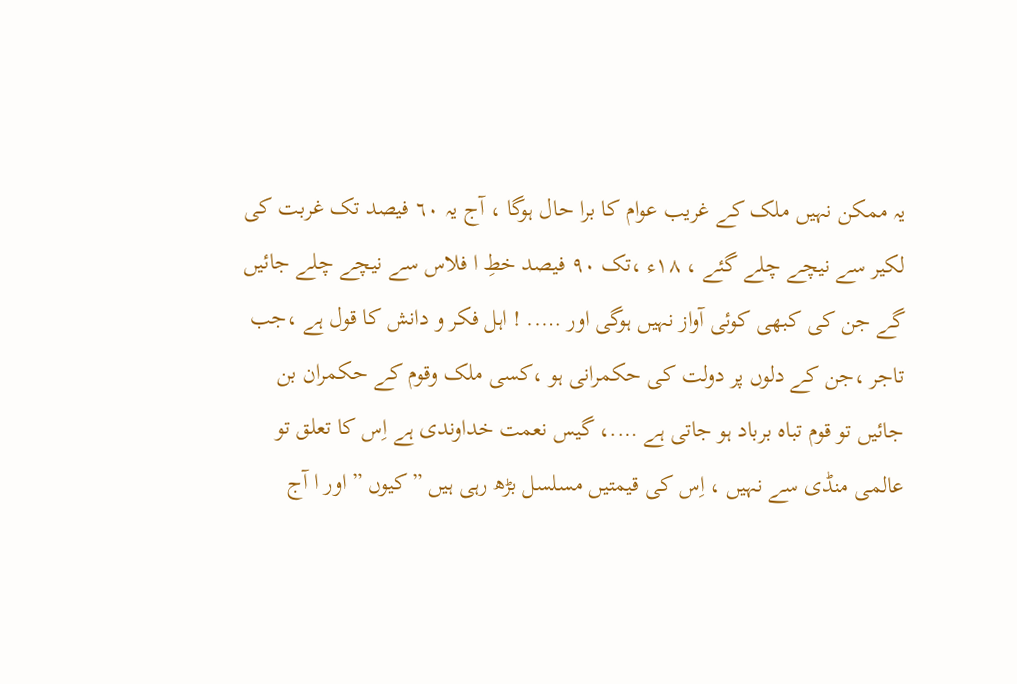یہ ممکن نہیں ملک کے غریب عوام کا برا حال ہوگا ، آج یہ ٦٠ فیصد تک غربت کی لکیر سے نیچے چلے گئے ، ١٨ء ،تک ٩٠ فیصد خطِ ا فلاس سے نیچے چلے جائیں گے جن کی کبھی کوئی آواز نہیں ہوگی اور ….. ! اہل فکر و دانش کا قول ہے ،جب تاجر ،جن کے دلوں پر دولت کی حکمرانی ہو ،کسی ملک وقوم کے حکمران بن جائیں تو قوم تباہ برباد ہو جاتی ہے ….، گیس نعمت خداوندی ہے اِس کا تعلق تو عالمی منڈی سے نہیں ، اِس کی قیمتیں مسلسل بڑھ رہی ہیں ”کیوں ” اور ا آج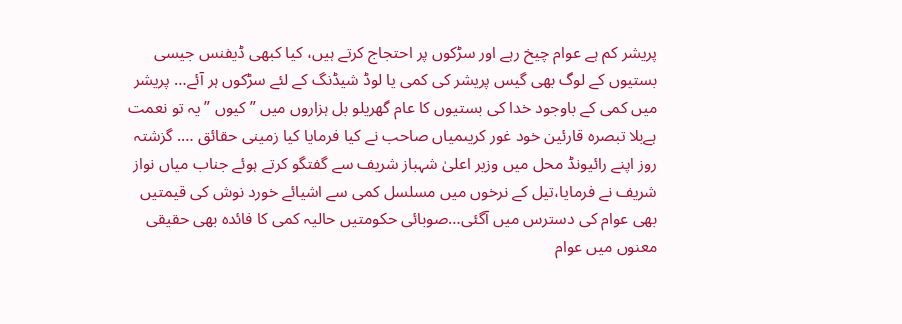پریشر کم ہے عوام چیخ رہے اور سڑکوں پر احتجاج کرتے ہیں، کیا کبھی ڈیفنس جیسی بستیوں کے لوگ بھی گیس پریشر کی کمی یا لوڈ شیڈنگ کے لئے سڑکوں ہر آئے… پریشر میں کمی کے باوجود خدا کی بستیوں کا عام گھریلو بل ہزاروں میں ”کیوں ”یہ تو نعمت ہےبلا تبصرہ قارئین خود غور کریںمیاں صاحب نے کیا فرمایا کیا زمینی حقائق …. گزشتہ روز اپنے رائیونڈ محل میں وزیر اعلیٰ شہباز شریف سے گفتگو کرتے ہوئے جناب میاں نواز شریف نے فرمایا،تیل کے نرخوں میں مسلسل کمی سے اشیائے خورد نوش کی قیمتیں بھی عوام کی دسترس میں آگئی…صوبائی حکومتیں حالیہ کمی کا فائدہ بھی حقیقی معنوں میں عوام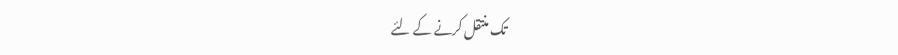تک منتقل کرنے کے لئے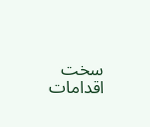سخت اقدامات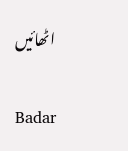اٹھائیں

Badar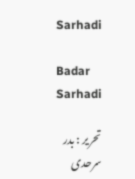Sarhadi

Badar Sarhadi

تحریر : بدر سرحدی